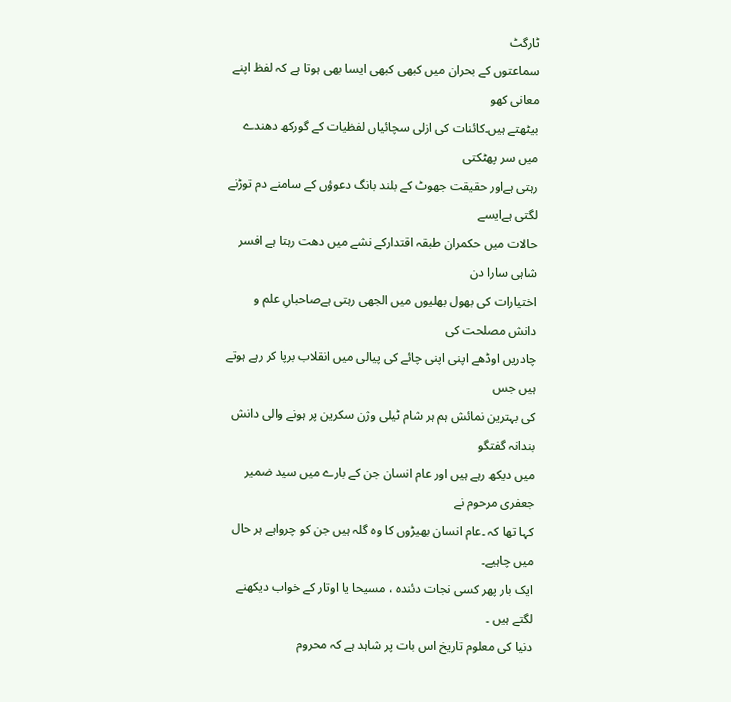ٹارگٹ
سماعتوں کے بحران میں کبھی کبھی ایسا بھی ہوتا ہے کہ لفظ اپنے معانی کھو
بیٹھتے ہیں۔کائنات کی ازلی سچائیاں لفظیات کے گورکھ دھندے میں سر پھٹکتی
رہتی ہےاور حقیقت جھوٹ کے بلند بانگ دعوؤں کے سامنے دم توڑنے لگتی ہےایسے
حالات میں حکمران طبقہ اقتدارکے نشے میں دھت رہتا ہے افسر شاہی سارا دن
اختیارات کی بھول بھلیوں میں الجھی رہتی ہےصاحباںِ علم و دانش مصلحت کی
چادریں اوڈھے اپنی اپنی چائے کی پیالی میں انقلاب برپا کر رہے ہوتے ہیں جس
کی بہترین نمائش ہم ہر شام ٹیلی وژن سکرین پر ہونے والی دانش بندانہ گفتگو
میں دیکھ رہے ہیں اور عام انسان جن کے بارے میں سید ضمیر جعفری مرحوم نے
کہا تھا کہ ۔عام انسان بھیڑوں کا وہ گلہ ہیں جن کو چرواہے ہر حال میں چاہیے۔
ایک بار پھر کسی نجات دئندہ ، مسیحا یا اوتار کے خواب دیکھنے لگتے ہیں ۔
دنیا کی معلوم تاریخ اس بات پر شاہد ہے کہ محروم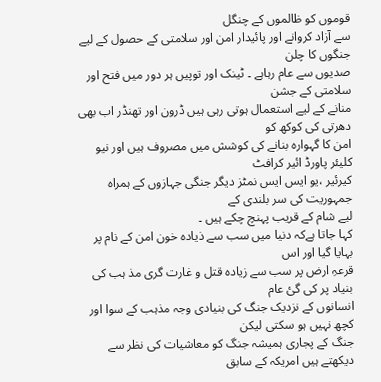قوموں کو ظالموں کے چنگل
سے آزاد کروانے اور پائیدار امن اور سلامتی کے حصول کے لیے جنگوں کا چلن
صدیوں سے عام رہاہے ۔ ٹینک اور توپیں ہر دور میں فتح اور سلامتی کے جشن
منانے کے لیے استعمال ہوتی رہی ہیں ڈرون اور تھنڈر اب بھی دھرتی کی کوکھ کو
امن کا گہوارہ بنانے کی کوشش میں مصروف ہیں اور نیو کلیئر پاورڈ ائیر کرافٹ
کیرئیر ،یو ایس ایس نمٹز دیگر جنگی جہازوں کے ہمراہ جمہوریت کی سر بلندی کے
لیے شام کے قریب پہنچ چکے ہیں ۔
کہا جاتا ہےکہ دنیا میں سب سے ذیادہ خون امن کے نام پر بہایا گیا اور اس
قرعہِ ارض پر سب سے زیادہ قتل و غارت گری مذ ہب کی بنیاد پر کی گئ عام
انسانوں کے نزدیک جنگ کی بنیادی وجہ مذہب کے سوا اور کچھ نہیں ہو سکتی لیکن
جنگ کے پجاری ہمیشہ جنگ کو معاشیات کی نظر سے دیکھتے ہیں امریکہ کے سابق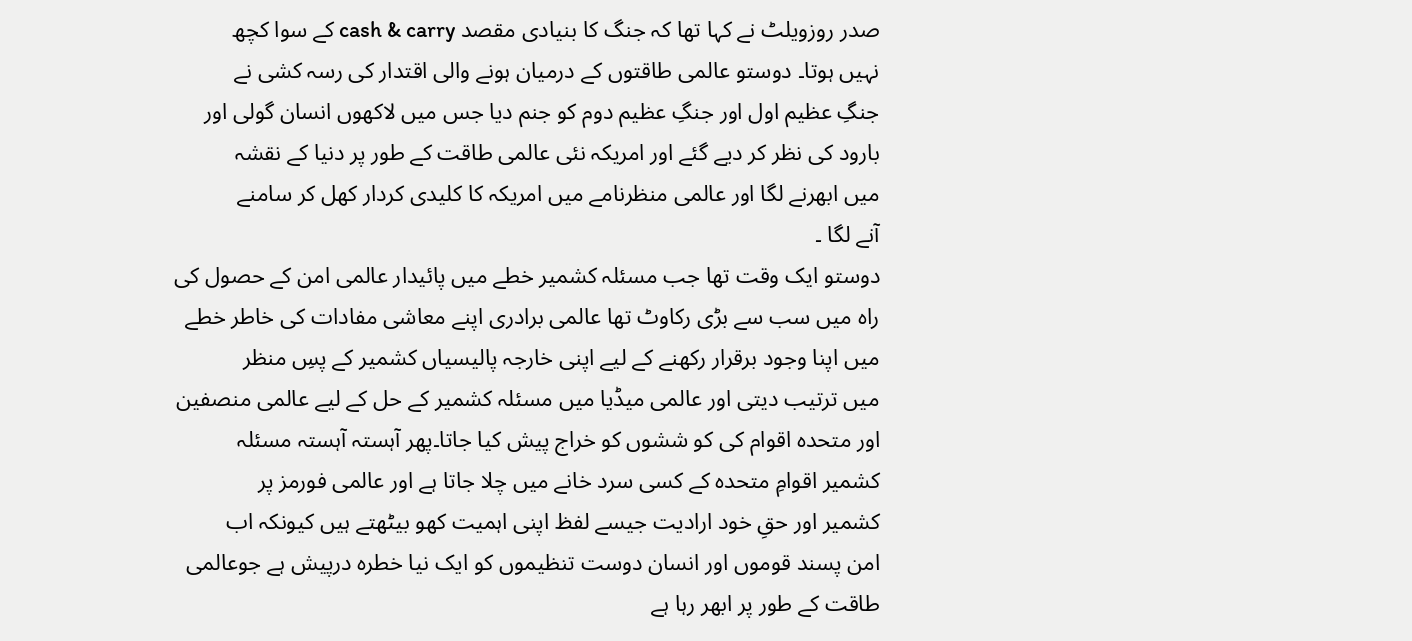صدر روزویلٹ نے کہا تھا کہ جنگ کا بنیادی مقصد cash & carry کے سوا کچھ
نہیں ہوتا۔ دوستو عالمی طاقتوں کے درمیان ہونے والی اقتدار کی رسہ کشی نے
جنگِ عظیم اول اور جنگِ عظیم دوم کو جنم دیا جس میں لاکھوں انسان گولی اور
بارود کی نظر کر دیے گئے اور امریکہ نئی عالمی طاقت کے طور پر دنیا کے نقشہ
میں ابھرنے لگا اور عالمی منظرنامے میں امریکہ کا کلیدی کردار کھل کر سامنے
آنے لگا ۔
دوستو ایک وقت تھا جب مسئلہ کشمیر خطے میں پائیدار عالمی امن کے حصول کی
راہ میں سب سے بڑی رکاوٹ تھا عالمی برادری اپنے معاشی مفادات کی خاطر خطے
میں اپنا وجود برقرار رکھنے کے لیے اپنی خارجہ پالیسیاں کشمیر کے پسِ منظر
میں ترتیب دیتی اور عالمی میڈیا میں مسئلہ کشمیر کے حل کے لیے عالمی منصفین
اور متحدہ اقوام کی کو ششوں کو خراج پیش کیا جاتا۔پھر آہستہ آہستہ مسئلہ
کشمیر اقوامِ متحدہ کے کسی سرد خانے میں چلا جاتا ہے اور عالمی فورمز پر
کشمیر اور حقِ خود ارادیت جیسے لفظ اپنی اہمیت کھو بیٹھتے ہیں کیونکہ اب
امن پسند قوموں اور انسان دوست تنظیموں کو ایک نیا خطرہ درپیش ہے جوعالمی
طاقت کے طور پر ابھر رہا ہے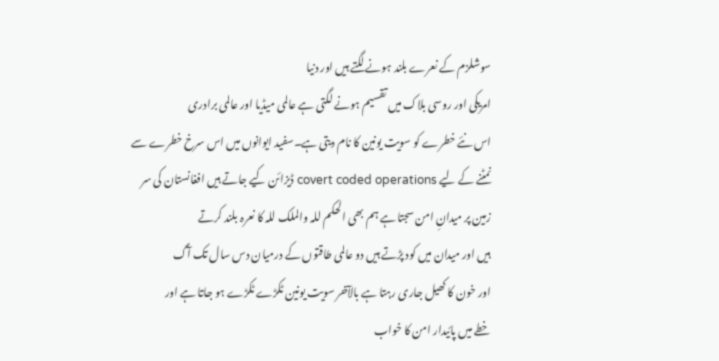سوشلزم کے نعرے بلند ہونے لگتے ہیں اور دنیا
امریکی اور روسی بلاک میں تقسیم ہونے لگتی ہے عالمی میڈیا اور عالمی برادری
اس نئے خطرے کو سویت یونین کا نام دیتی ہے۔سفید ایوانوں میں اس سرخ خطرے سے
نمٹنے کے لیے covert coded operations ڈیزائن کیے جاتے ہیں افغانستان کی سر
زمین پر میدانِ امن سجتا ہے ہم بھی الحکم للہ والملک للہ کا نعرہ بلند کرتے
ہیں اور میدان میں کود پڑتے ہیں دو عالمی طاقتوں کے درمیان دس سال تک آگ
اور خون کا کھیل جاری رہتا ہے بالآخر سویت یونین ٹکڑے ٹکڑے ہو جاتا ہے اور
خطے میں پائیدار امن کا خواب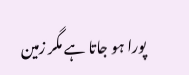پورا ہو جاتا ہے مگر زمین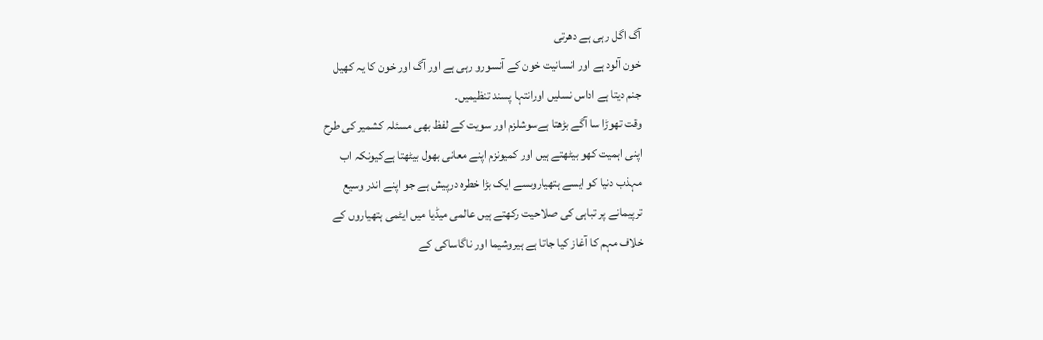آگ اگل رہی ہے دھرتی
خون آلود ہے اور انسانیت خون کے آنسورو رہی ہے اور آگ اور خون کا یہ کھیل
جنم دیتا ہے اداس نسلیں اورانتہا پسند تنظیمیں۔
وقت تھوڑا سا آگے بڑھتا ہےسوشلزم اور سویت کے لفظ بھی مسئلہ کشمیر کی طرح
اپنی اہمیت کھو بیٹھتے ہیں اور کمیونزم اپنے معانی بھول بیٹھتا ہےکیونکہ اب
مہذب دنیا کو ایسے ہتھیاروںسے ایک بڑا خطرہ درپیش ہے جو اپنے اندر وسیع
ترپیمانے پر تباہی کی صلاحیت رکھتے ہیں عالمی میڈیا میں ایٹمی ہتھیاروں کے
خلاف مہم کا آغاز کیا جاتا ہے ہیروشیما اور ناگاساکی کے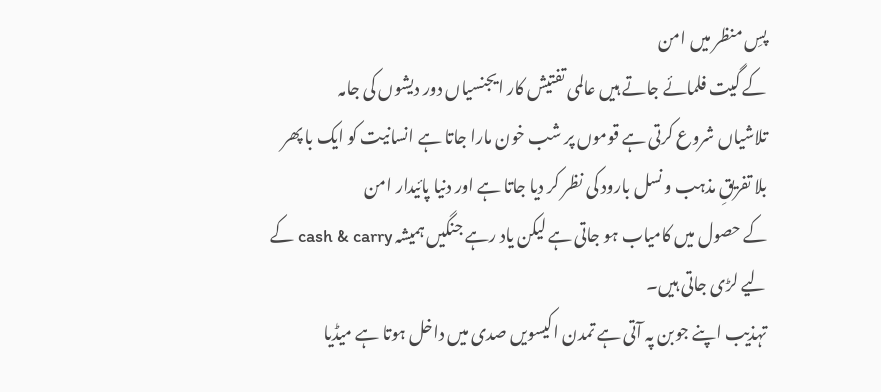پسِ منظر میں امن
کے گیت فلمائے جاتے ہیں عالمی تفتیش کار ایجنسیاں دور دیشوں کی جامہ
تلاشیاں شروع کرتی ہے قوموں پر شب خون مارا جاتا ہے انسانیت کو ایک با پھر
بلا تفریقِ مذہب و نسل بارود کی نظر کر دیا جاتا ہے اور دنیا پائیدار امن
کے حصول میں کامیاب ہو جاتی ہے لیکن یاد رہے جنگیں ہمیشہ cash & carry کے
لیے لڑی جاتی ہیں۔
تہذیب اپنے جوبن پہ آتی ہے تمدن اکیسویں صدی میں داخل ہوتا ہے میڈیا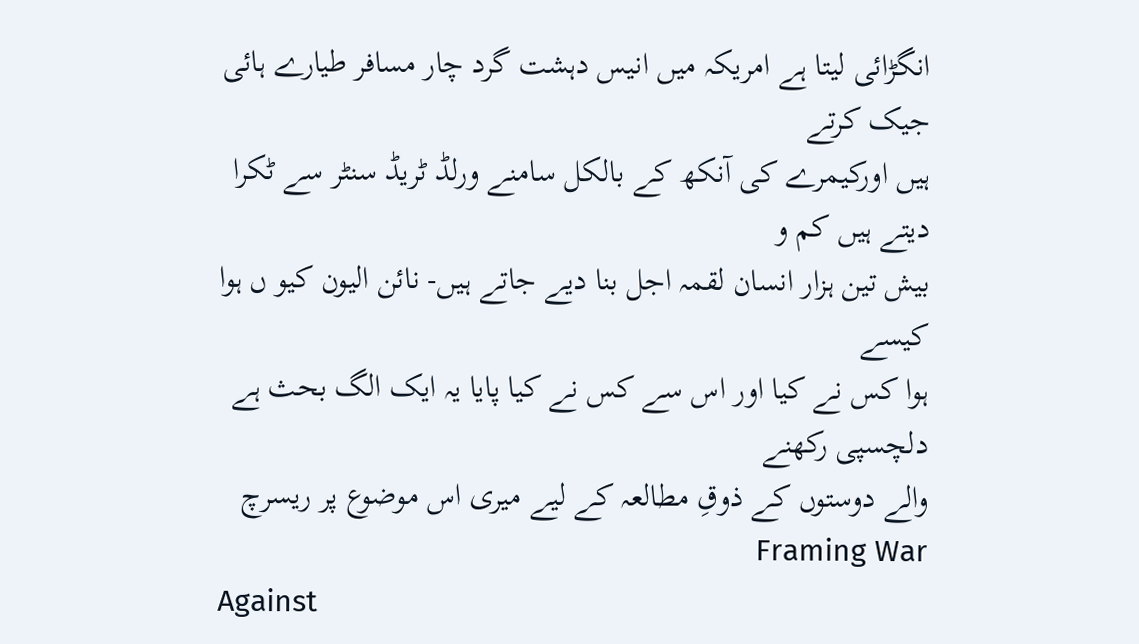انگڑائی لیتا ہے امریکہ میں انیس دہشت گرد چار مسافر طیارے ہائی جیک کرتے
ہیں اورکیمرے کی آنکھ کے بالکل سامنے ورلڈ ٹریڈ سنٹر سے ٹکرا دیتے ہیں کم و
بیش تین ہزار انسان لقمہ اجل بنا دیے جاتے ہیں- نائن الیون کیو ں ہوا کیسے
ہوا کس نے کیا اور اس سے کس نے کیا پایا یہ ایک الگ بحث ہے دلچسپی رکھنے
والے دوستوں کے ذوقِ مطالعہ کے لیے میری اس موضوع پر ریسرچ Framing War
Against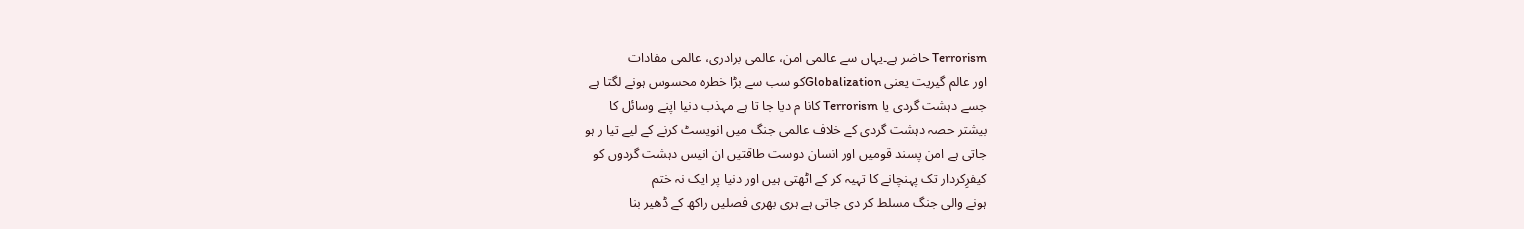Terrorism حاضر ہے۔یہاں سے عالمی امن، عالمی برادری، عالمی مفادات
اور عالم گیریت یعنی Globalizationکو سب سے بڑا خطرہ محسوس ہونے لگتا ہے
جسے دہشت گردی یا Terrorism کانا م دیا جا تا ہے مہذب دنیا اپنے وسائل کا
بیشتر حصہ دہشت گردی کے خلاف عالمی جنگ میں انویسٹ کرنے کے لیے تیا ر ہو
جاتی ہے امن پسند قومیں اور انسان دوست طاقتیں ان انیس دہشت گردوں کو
کیفرِکردار تک پہنچانے کا تہیہ کر کے اٹھتی ہیں اور دنیا پر ایک نہ ختم
ہونے والی جنگ مسلط کر دی جاتی ہے ہری بھری فصلیں راکھ کے ڈھیر بنا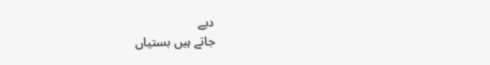دیے
جاتے ہیں بستیاں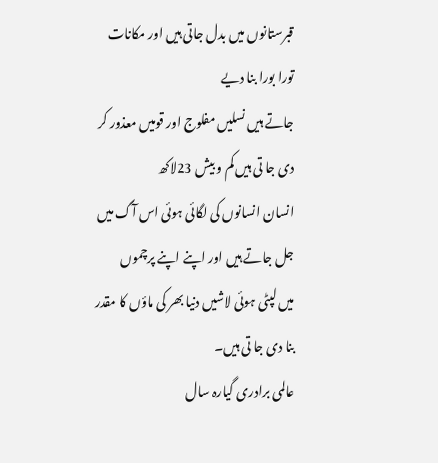قبرستانوں میں بدل جاتی ہیں اور مکانات تورا بورا بنا دیے
جاتے ہیں نسلیں مفلوج اور قومیں معذور کر دی جا تی ہیں کم و بیش 23لاکھ
انسان انسانوں کی لگائی ہوئی اس آگ میں جل جاتے ہیں اور اپنے اپنے پرچموں
میں لپٹی ہوئی لاشیں دنیا بھر کی ماؤں کا مقدر بنا دی جا تی ہیں۔
عالمی برادری گیارہ سال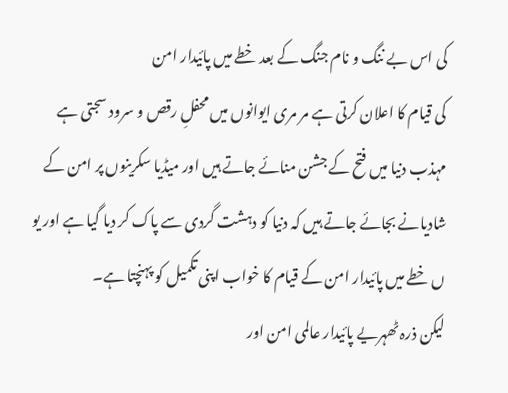کی اس بے ننگ و نام جنگ کے بعد خطے میں پائیدار امن
کی قیام کا اعلان کرتی ہے مر مری ایوانوں میں محفلِ رقص و سرود سجتی ہے
مہذب دنیا میں فتح کے جشن منائے جاتے ہیں اور میڈیا سکرینوں پر امن کے
شادیانے بجائے جاتے ہیں کہ دنیا کو دہشت گردی سے پاک کر دیا گیا ہے اور یو
ں خطے میں پائیدار امن کے قیام کا خواب اپنی تکمیل کو پہنچتا ہے۔
لیکن ذرہ ٹھہریے پائیدار عالمی امن اور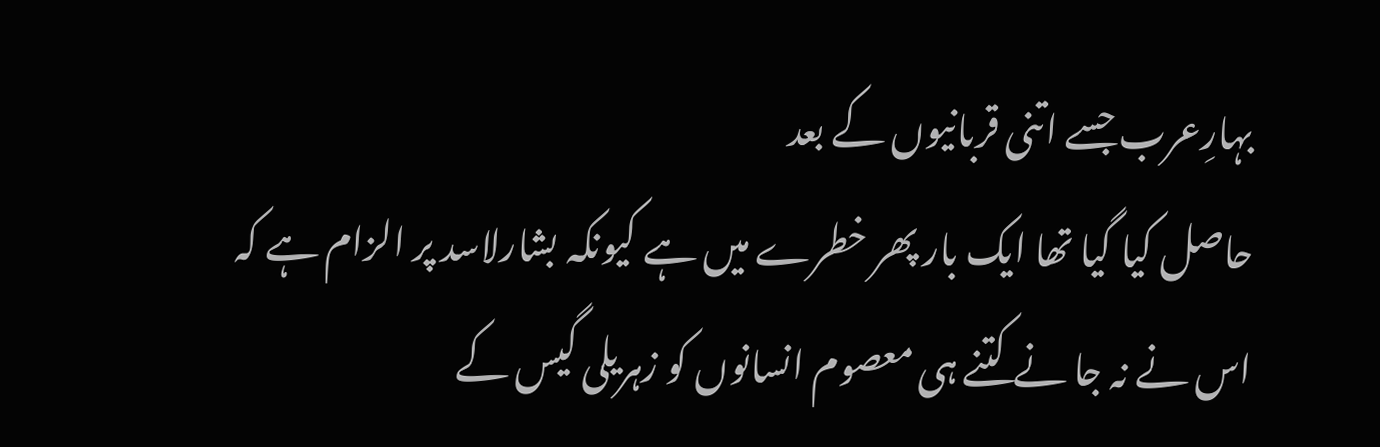بہارِعرب جسے اتنی قربانیوں کے بعد
حاصل کیا گیا تھا ایک بار پھر خطرے میں ہے کیونکہ بشارلاسد پر الزام ہے کہ
اس نے نہ جا نے کتنے ہی معصوم انسانوں کو زہریلی گیس کے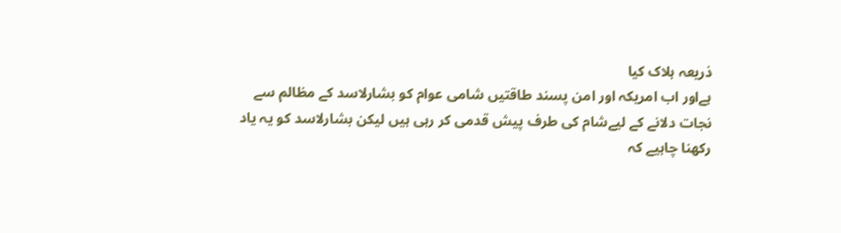ذریعہ ہلاک کیا
ہےاور اب امریکہ اور امن پسند طاقتیں شامی عوام کو بشارلاسد کے مظالم سے
نجات دلانے کے لیےشام کی طرف پیش قدمی کر رہی ہیں لیکن بشارلاسد کو یہ یاد
رکھنا چاہیے کہ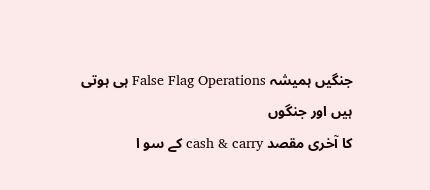جنگیں ہمیشہ False Flag Operations ہی ہوتی ہیں اور جنگوں
کا آخری مقصد cash & carry کے سو ا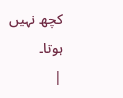کچھ نہیں ہوتا۔
|